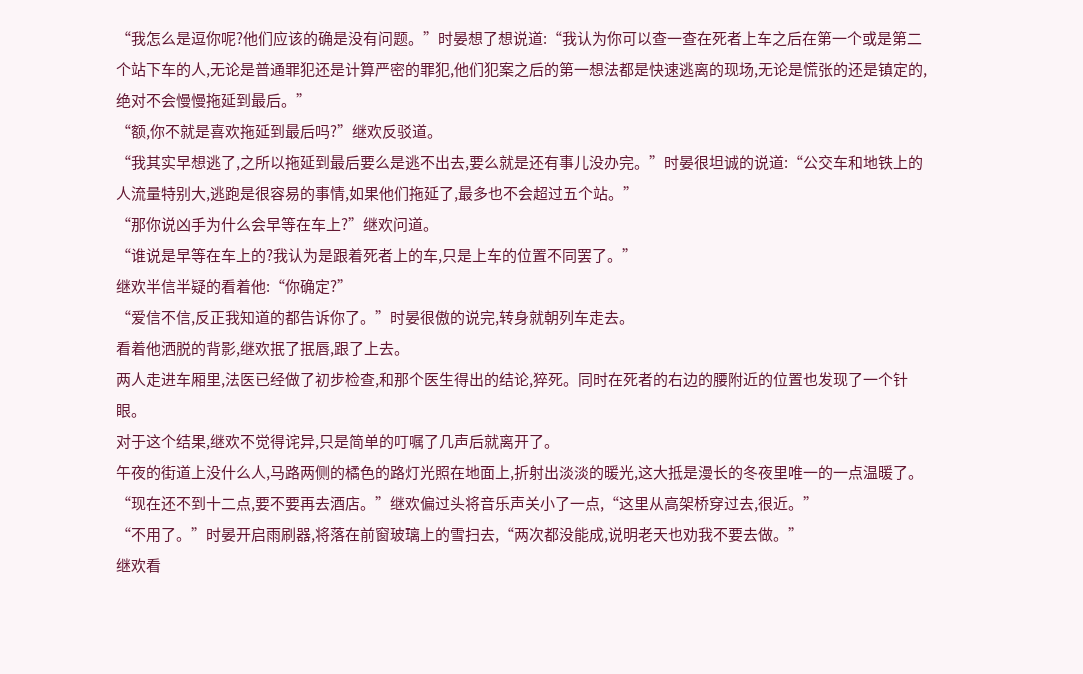“我怎么是逗你呢?他们应该的确是没有问题。”时晏想了想说道:“我认为你可以查一查在死者上车之后在第一个或是第二个站下车的人,无论是普通罪犯还是计算严密的罪犯,他们犯案之后的第一想法都是快速逃离的现场,无论是慌张的还是镇定的,绝对不会慢慢拖延到最后。”
“额,你不就是喜欢拖延到最后吗?”继欢反驳道。
“我其实早想逃了,之所以拖延到最后要么是逃不出去,要么就是还有事儿没办完。”时晏很坦诚的说道:“公交车和地铁上的人流量特别大,逃跑是很容易的事情,如果他们拖延了,最多也不会超过五个站。”
“那你说凶手为什么会早等在车上?”继欢问道。
“谁说是早等在车上的?我认为是跟着死者上的车,只是上车的位置不同罢了。”
继欢半信半疑的看着他:“你确定?”
“爱信不信,反正我知道的都告诉你了。”时晏很傲的说完,转身就朝列车走去。
看着他洒脱的背影,继欢抿了抿唇,跟了上去。
两人走进车厢里,法医已经做了初步检查,和那个医生得出的结论,猝死。同时在死者的右边的腰附近的位置也发现了一个针眼。
对于这个结果,继欢不觉得诧异,只是简单的叮嘱了几声后就离开了。
午夜的街道上没什么人,马路两侧的橘色的路灯光照在地面上,折射出淡淡的暖光,这大抵是漫长的冬夜里唯一的一点温暖了。
“现在还不到十二点,要不要再去酒店。”继欢偏过头将音乐声关小了一点,“这里从高架桥穿过去,很近。”
“不用了。”时晏开启雨刷器,将落在前窗玻璃上的雪扫去,“两次都没能成,说明老天也劝我不要去做。”
继欢看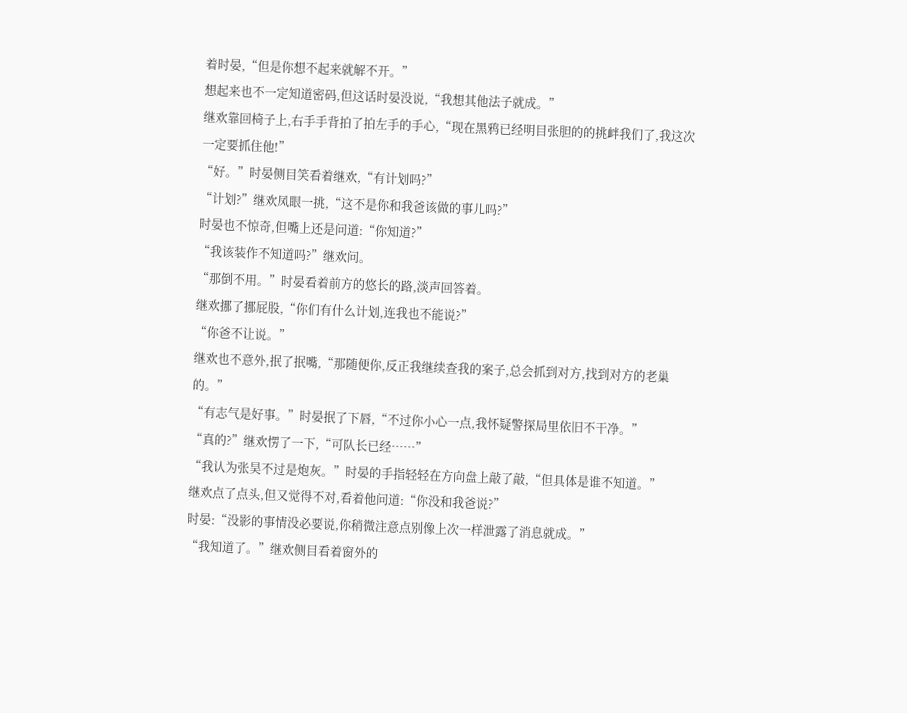着时晏,“但是你想不起来就解不开。”
想起来也不一定知道密码,但这话时晏没说,“我想其他法子就成。”
继欢靠回椅子上,右手手背拍了拍左手的手心,“现在黑鸦已经明目张胆的的挑衅我们了,我这次一定要抓住他!”
“好。”时晏侧目笑看着继欢,“有计划吗?”
“计划?”继欢凤眼一挑,“这不是你和我爸该做的事儿吗?”
时晏也不惊奇,但嘴上还是问道:“你知道?”
“我该装作不知道吗?”继欢问。
“那倒不用。”时晏看着前方的悠长的路,淡声回答着。
继欢挪了挪屁股,“你们有什么计划,连我也不能说?”
“你爸不让说。”
继欢也不意外,抿了抿嘴,“那随便你,反正我继续查我的案子,总会抓到对方,找到对方的老巢的。”
“有志气是好事。”时晏抿了下唇,“不过你小心一点,我怀疑警探局里依旧不干净。”
“真的?”继欢愣了一下,“可队长已经……”
“我认为张昊不过是炮灰。”时晏的手指轻轻在方向盘上敲了敲,“但具体是谁不知道。”
继欢点了点头,但又觉得不对,看着他问道:“你没和我爸说?”
时晏:“没影的事情没必要说,你稍微注意点别像上次一样泄露了消息就成。”
“我知道了。”继欢侧目看着窗外的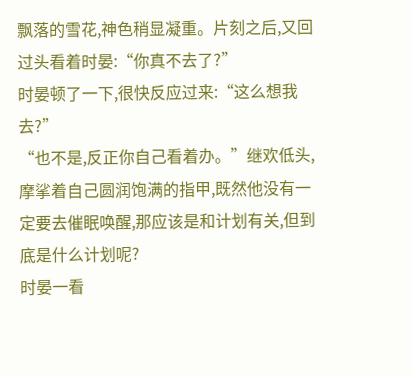飘落的雪花,神色稍显凝重。片刻之后,又回过头看着时晏:“你真不去了?”
时晏顿了一下,很快反应过来:“这么想我去?”
“也不是,反正你自己看着办。”继欢低头,摩挲着自己圆润饱满的指甲,既然他没有一定要去催眠唤醒,那应该是和计划有关,但到底是什么计划呢?
时晏一看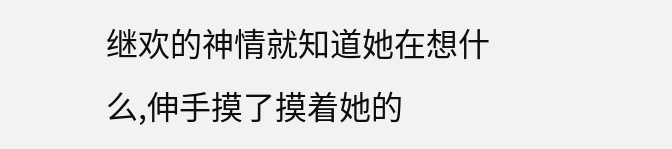继欢的神情就知道她在想什么,伸手摸了摸着她的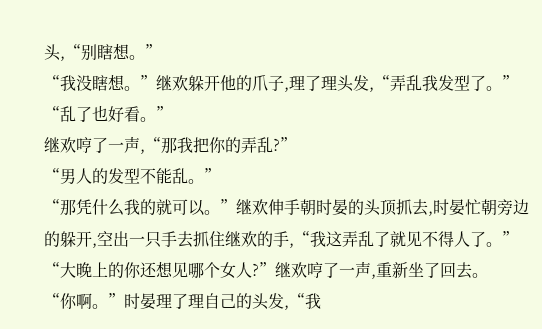头,“别瞎想。”
“我没瞎想。”继欢躲开他的爪子,理了理头发,“弄乱我发型了。”
“乱了也好看。”
继欢哼了一声,“那我把你的弄乱?”
“男人的发型不能乱。”
“那凭什么我的就可以。”继欢伸手朝时晏的头顶抓去,时晏忙朝旁边的躲开,空出一只手去抓住继欢的手,“我这弄乱了就见不得人了。”
“大晚上的你还想见哪个女人?”继欢哼了一声,重新坐了回去。
“你啊。”时晏理了理自己的头发,“我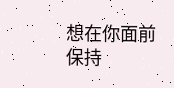想在你面前保持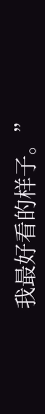我最好看的样子。”